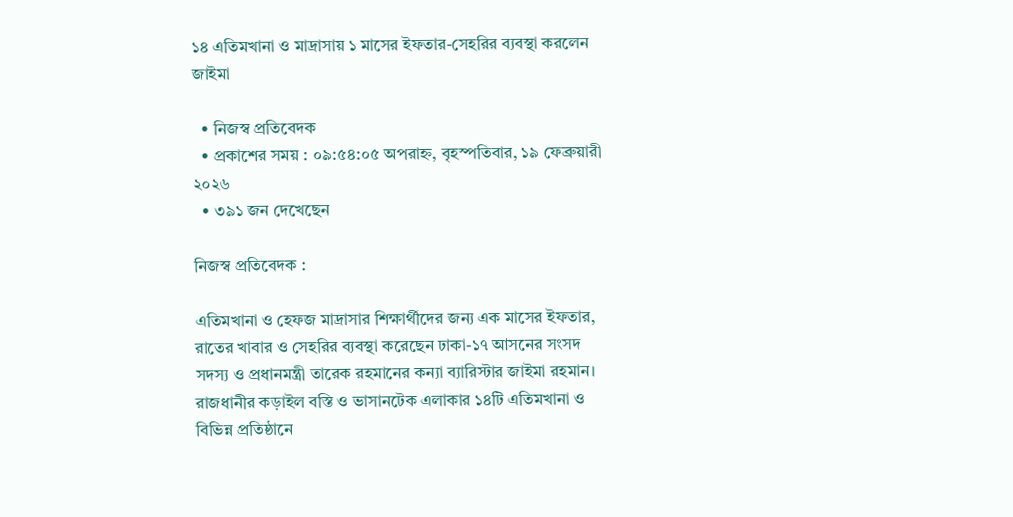১৪ এতিমখানা ও মাদ্রাসায় ১ মাসের ইফতার-সেহরির ব্যবস্থা করলেন জাইমা

  • নিজস্ব প্রতিবেদক
  • প্রকাশের সময় : ০৯:৫৪:০৫ অপরাহ্ন, বৃহস্পতিবার, ১৯ ফেব্রুয়ারী ২০২৬
  • ৩৯১ জন দেখেছেন

নিজস্ব প্রতিবেদক :

এতিমখানা ও হেফজ মাদ্রাসার শিক্ষার্থীদের জন্য এক মাসের ইফতার, রাতের খাবার ও সেহরির ব্যবস্থা করেছেন ঢাকা-১৭ আসনের সংসদ সদস্য ও প্রধানমন্ত্রী তারেক রহমানের কন্যা ব্যারিস্টার জাইমা রহমান। রাজধানীর কড়াইল বস্তি ও ভাসানটেক এলাকার ১৪টি এতিমখানা ও বিভিন্ন প্রতিষ্ঠানে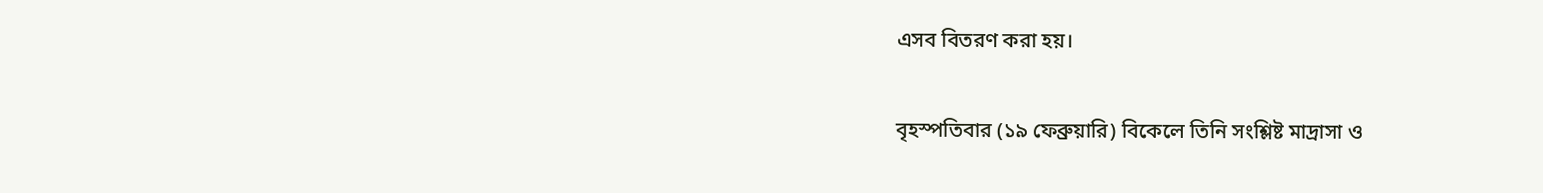এসব বিতরণ করা হয়।

বৃহস্পতিবার (১৯ ফেব্রুয়ারি) বিকেলে তিনি সংশ্লিষ্ট মাদ্রাসা ও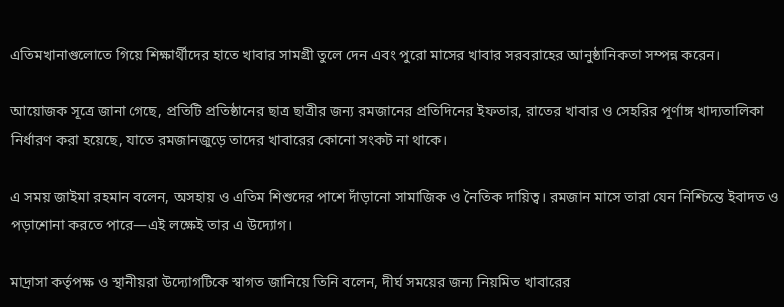এতিমখানাগুলোতে গিয়ে শিক্ষার্থীদের হাতে খাবার সামগ্রী তুলে দেন এবং পুরো মাসের খাবার সরবরাহের আনুষ্ঠানিকতা সম্পন্ন করেন।

আয়োজক সূত্রে জানা গেছে, প্রতিটি প্রতিষ্ঠানের ছাত্র ছাত্রীর জন্য রমজানের প্রতিদিনের ইফতার, রাতের খাবার ও সেহরির পূর্ণাঙ্গ খাদ্যতালিকা নির্ধারণ করা হয়েছে, যাতে রমজানজুড়ে তাদের খাবারের কোনো সংকট না থাকে।

এ সময় জাইমা রহমান বলেন, অসহায় ও এতিম শিশুদের পাশে দাঁড়ানো সামাজিক ও নৈতিক দায়িত্ব। রমজান মাসে তারা যেন নিশ্চিন্তে ইবাদত ও পড়াশোনা করতে পারে—এই লক্ষেই তার এ উদ্যোগ।

মাদ্রাসা কর্তৃপক্ষ ও স্থানীয়রা উদ্যোগটিকে স্বাগত জানিয়ে তিনি বলেন, দীর্ঘ সময়ের জন্য নিয়মিত খাবারের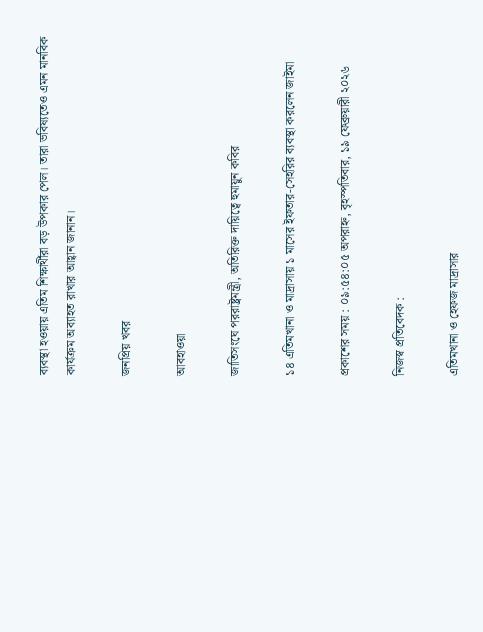ব্যবস্থা হওয়ায় এতিম শিক্ষার্থীরা বড় উপকার পেল। তারা ভবিষ্যতেও এমন মানবিক কার্যক্রম অব্যাহত রাখার আহ্বান জানান।

জনপ্রিয় খবর

আবহাওয়া

জাতিসংঘে পররাষ্ট্রমন্ত্রী, অতিরিক্ত দায়িত্বে হুমায়ুন কবির

১৪ এতিমখানা ও মাদ্রাসায় ১ মাসের ইফতার-সেহরির ব্যবস্থা করলেন জাইমা

প্রকাশের সময় : ০৯:৫৪:০৫ অপরাহ্ন, বৃহস্পতিবার, ১৯ ফেব্রুয়ারী ২০২৬

নিজস্ব প্রতিবেদক :

এতিমখানা ও হেফজ মাদ্রাসার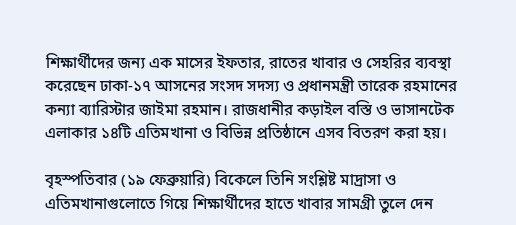শিক্ষার্থীদের জন্য এক মাসের ইফতার, রাতের খাবার ও সেহরির ব্যবস্থা করেছেন ঢাকা-১৭ আসনের সংসদ সদস্য ও প্রধানমন্ত্রী তারেক রহমানের কন্যা ব্যারিস্টার জাইমা রহমান। রাজধানীর কড়াইল বস্তি ও ভাসানটেক এলাকার ১৪টি এতিমখানা ও বিভিন্ন প্রতিষ্ঠানে এসব বিতরণ করা হয়।

বৃহস্পতিবার (১৯ ফেব্রুয়ারি) বিকেলে তিনি সংশ্লিষ্ট মাদ্রাসা ও এতিমখানাগুলোতে গিয়ে শিক্ষার্থীদের হাতে খাবার সামগ্রী তুলে দেন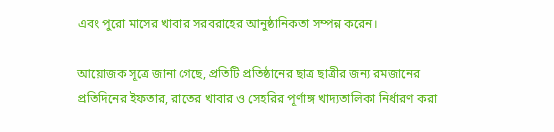এবং পুরো মাসের খাবার সরবরাহের আনুষ্ঠানিকতা সম্পন্ন করেন।

আয়োজক সূত্রে জানা গেছে, প্রতিটি প্রতিষ্ঠানের ছাত্র ছাত্রীর জন্য রমজানের প্রতিদিনের ইফতার, রাতের খাবার ও সেহরির পূর্ণাঙ্গ খাদ্যতালিকা নির্ধারণ করা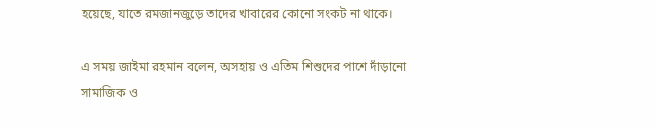হয়েছে, যাতে রমজানজুড়ে তাদের খাবারের কোনো সংকট না থাকে।

এ সময় জাইমা রহমান বলেন, অসহায় ও এতিম শিশুদের পাশে দাঁড়ানো সামাজিক ও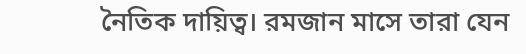নৈতিক দায়িত্ব। রমজান মাসে তারা যেন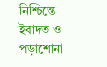নিশ্চিন্তে ইবাদত ও পড়াশোনা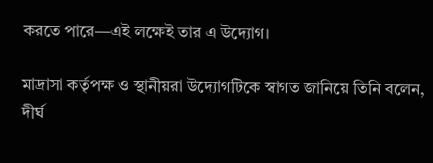করতে পারে—এই লক্ষেই তার এ উদ্যোগ।

মাদ্রাসা কর্তৃপক্ষ ও স্থানীয়রা উদ্যোগটিকে স্বাগত জানিয়ে তিনি বলেন, দীর্ঘ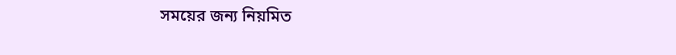সময়ের জন্য নিয়মিত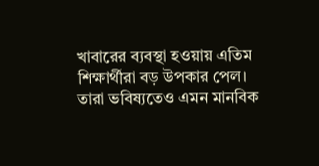খাবারের ব্যবস্থা হওয়ায় এতিম শিক্ষার্থীরা বড় উপকার পেল। তারা ভবিষ্যতেও এমন মানবিক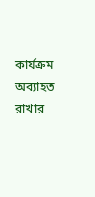কার্যক্রম অব্যাহত রাখার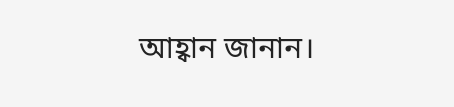আহ্বান জানান।